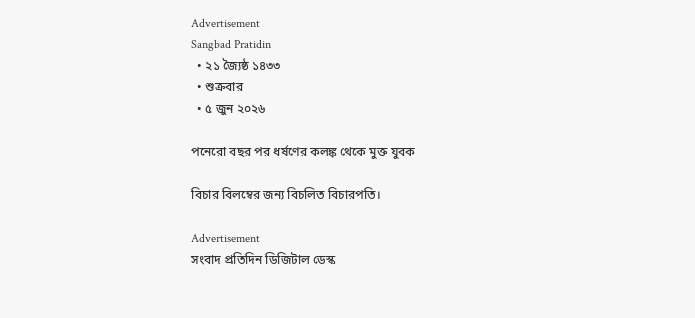Advertisement
Sangbad Pratidin
  • ২১ জ্যৈষ্ঠ ১৪৩৩
  • শুক্রবার
  • ৫ জুন ২০২৬

পনেরো বছর পর ধর্ষণের কলঙ্ক থেকে মুক্ত যুবক

বিচার বিলম্বের জন্য বিচলিত বিচারপতি।

Advertisement
সংবাদ প্রতিদিন ডিজিটাল ডেস্ক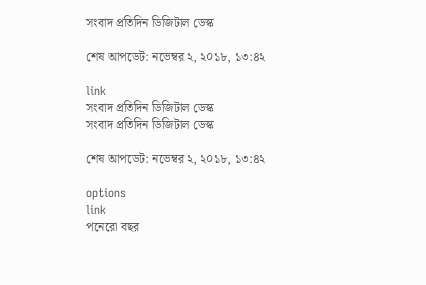সংবাদ প্রতিদিন ডিজিটাল ডেস্ক

শেষ আপডেট: নভেম্বর ২, ২০১৮, ১৩:৪২

link
সংবাদ প্রতিদিন ডিজিটাল ডেস্ক
সংবাদ প্রতিদিন ডিজিটাল ডেস্ক

শেষ আপডেট: নভেম্বর ২, ২০১৮, ১৩:৪২

options
link
পনেরো বছর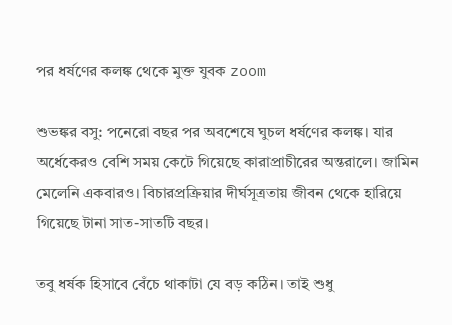পর ধর্ষণের কলঙ্ক থেকে মুক্ত যুবক zoom

শুভঙ্কর বসু: পনেরো বছর পর অবশেষে ঘুচল ধর্ষণের কলঙ্ক। যার অর্ধেকেরও বেশি সময় কেটে গিয়েছে কারাপ্রাচীরের অন্তরালে। জামিন মেলেনি একবারও। বিচারপ্রক্রিয়ার দীর্ঘসূত্রতায় জীবন থেকে হারিয়ে গিয়েছে টানা সাত-সাতটি বছর।

তবু ধর্ষক হিসাবে বেঁচে থাকাটা যে বড় কঠিন। তাই শুধু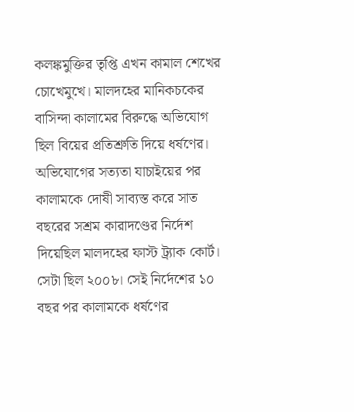কলঙ্কমুক্তির তৃপ্তি এখন কামাল শেখের চোখেমুখে। মালদহের মানিকচকের বাসিন্দা কালামের বিরুদ্ধে অভিযোগ ছিল বিয়ের প্রতিশ্রুতি দিয়ে ধর্ষণের। অভিযোগের সত্যতা যাচাইয়ের পর কালামকে দোষী সাব্যস্ত করে সাত বছরের সশ্রম কারাদণ্ডের নির্দেশ দিয়েছিল মালদহের ফাস্ট ট্র্যাক কোর্ট। সেটা ছিল ২০০৮। সেই নির্দেশের ১০ বছর পর কালামকে ধর্ষণের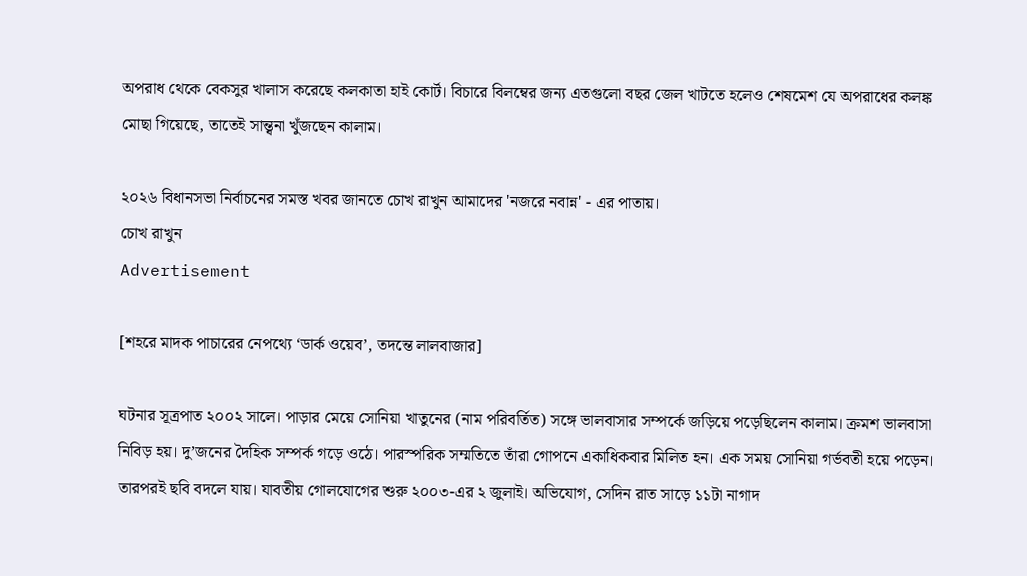অপরাধ থেকে বেকসুর খালাস করেছে কলকাতা হাই কোর্ট। বিচারে বিলম্বের জন্য এতগুলো বছর জেল খাটতে হলেও শেষমেশ যে অপরাধের কলঙ্ক মোছা গিয়েছে, তাতেই সান্ত্বনা খুঁজছেন কালাম।

২০২৬ বিধানসভা নির্বাচনের সমস্ত খবর জানতে চোখ রাখুন আমাদের 'নজরে নবান্ন' - এর পাতায়।
চোখ রাখুন
Advertisement

[শহরে মাদক পাচারের নেপথ্যে ‘ডার্ক ওয়েব’, তদন্তে লালবাজার]

ঘটনার সূত্রপাত ২০০২ সালে। পাড়ার মেয়ে সোনিয়া খাতুনের (নাম পরিবর্তিত) সঙ্গে ভালবাসার সম্পর্কে জড়িয়ে পড়েছিলেন কালাম। ক্রমশ ভালবাসা নিবিড় হয়। দু’জনের দৈহিক সম্পর্ক গড়ে ওঠে। পারস্পরিক সম্মতিতে তাঁরা গোপনে একাধিকবার মিলিত হন। এক সময় সোনিয়া গর্ভবতী হয়ে পড়েন। তারপরই ছবি বদলে যায়। যাবতীয় গোলযোগের শুরু ২০০৩-এর ২ জুলাই। অভিযোগ, সেদিন রাত সাড়ে ১১টা নাগাদ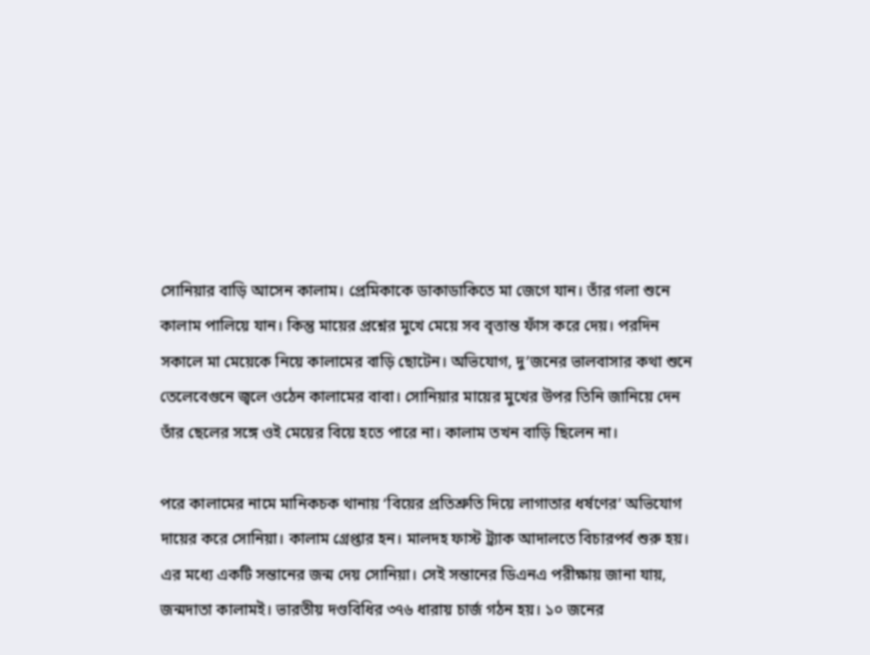সোনিয়ার বাড়ি আসেন কালাম। প্রেমিকাকে ডাকাডাকিতে মা জেগে যান। তাঁর গলা শুনে কালাম পালিয়ে যান। কিন্তু মায়ের প্রশ্নের মুখে মেয়ে সব বৃত্তান্ত ফাঁস করে দেয়। পরদিন সকালে মা মেয়েকে নিয়ে কালামের বাড়ি ছোটেন। অভিযোগ, দু’জনের ভালবাসার কথা শুনে তেলেবেগুনে জ্বলে ওঠেন কালামের বাবা। সোনিয়ার মায়ের মুখের উপর তিনি জানিয়ে দেন তাঁর ছেলের সঙ্গে ওই মেয়ের বিয়ে হতে পারে না। কালাম তখন বাড়ি ছিলেন না।

পরে কালামের নামে মানিকচক থানায় ‘বিয়ের প্রতিশ্রুতি দিয়ে লাগাতার ধর্ষণের’ অভিযোগ দায়ের করে সোনিয়া। কালাম গ্রেপ্তার হন। মালদহ ফাস্ট ট্র্যাক আদালতে বিচারপর্ব শুরু হয়। এর মধ্যে একটি সন্তানের জন্ম দেয় সোনিয়া। সেই সন্তানের ডিএনএ পরীক্ষায় জানা যায়, জন্মদাতা কালামই। ভারতীয় দণ্ডবিধির ৩৭৬ ধারায় চার্জ গঠন হয়। ১০ জনের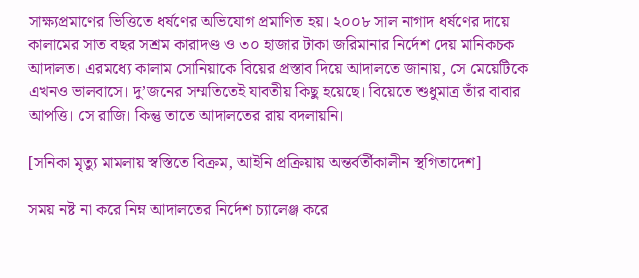সাক্ষ্যপ্রমাণের ভিত্তিতে ধর্ষণের অভিযোগ প্রমাণিত হয়। ২০০৮ সাল নাগাদ ধর্ষণের দায়ে কালামের সাত বছর সশ্রম কারাদণ্ড ও ৩০ হাজার টাকা জরিমানার নির্দেশ দেয় মানিকচক আদালত। এরমধ্যে কালাম সোনিয়াকে বিয়ের প্রস্তাব দিয়ে আদালতে জানায়, সে মেয়েটিকে এখনও ভালবাসে। দু’জনের সম্মতিতেই যাবতীয় কিছু হয়েছে। বিয়েতে শুধুমাত্র তাঁর বাবার আপত্তি। সে রাজি। কিন্তু তাতে আদালতের রায় বদলায়নি।

[সনিকা মৃত্যু মামলায় স্বস্তিতে বিক্রম, আইনি প্রক্রিয়ায় অন্তর্বর্তীকালীন স্থগিতাদেশ]

সময় নষ্ট না করে নিম্ন আদালতের নির্দেশ চ্যালেঞ্জ করে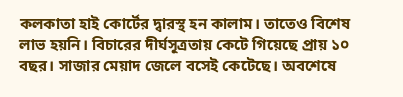কলকাতা হাই কোর্টের দ্বারস্থ হন কালাম। তাতেও বিশেষ লাভ হয়নি। বিচারের দীর্ঘসূত্রতায় কেটে গিয়েছে প্রায় ১০ বছর। সাজার মেয়াদ জেলে বসেই কেটেছে। অবশেষে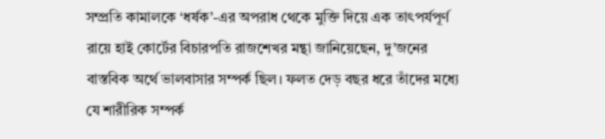সম্প্রতি কামালকে ‘ধর্ষক’-এর অপরাধ থেকে মুক্তি দিয়ে এক তাৎপর্যপূর্ণ রায়ে হাই কোর্টের বিচারপতি রাজশেখর মন্থা জানিয়েছেন, দু’জনের বাস্তবিক অর্থে ভালবাসার সম্পর্ক ছিল। ফলত দেড় বছর ধরে তাঁদের মধ্যে যে শারীরিক সম্পর্ক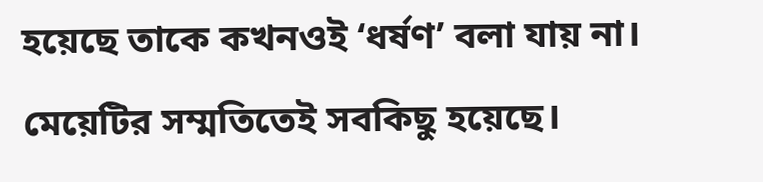হয়েছে তাকে কখনওই ‘ধর্ষণ’ বলা যায় না। মেয়েটির সম্মতিতেই সবকিছু হয়েছে।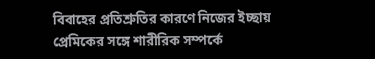বিবাহের প্রতিশ্রুতির কারণে নিজের ইচ্ছায় প্রেমিকের সঙ্গে শারীরিক সম্পর্কে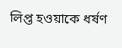লিপ্ত হওয়াকে ধর্ষণ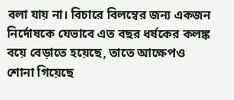বলা যায় না। বিচারে বিলম্বের জন্য একজন নির্দোষকে যেভাবে এত বছর ধর্ষকের কলঙ্ক বয়ে বেড়াতে হয়েছে, তাতে আক্ষেপও শোনা গিয়েছে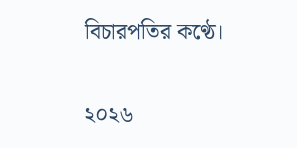বিচারপতির কণ্ঠে।

২০২৬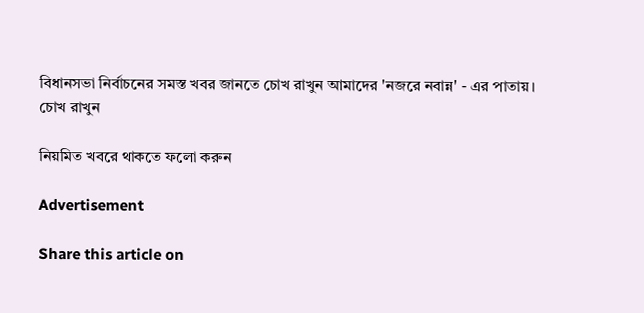বিধানসভা নির্বাচনের সমস্ত খবর জানতে চোখ রাখুন আমাদের 'নজরে নবান্ন' - এর পাতায়।
চোখ রাখুন

নিয়মিত খবরে থাকতে ফলো করুন

Advertisement

Share this article on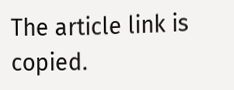The article link is copied.